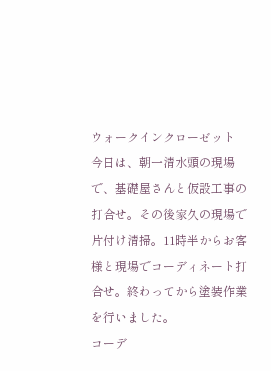ウォークインクローゼット
今日は、朝一清水頭の現場で、基礎屋さんと仮設工事の打合せ。その後家久の現場で片付け清掃。11時半からお客様と現場でコーディネート打合せ。終わってから塗装作業を行いました。
コーデ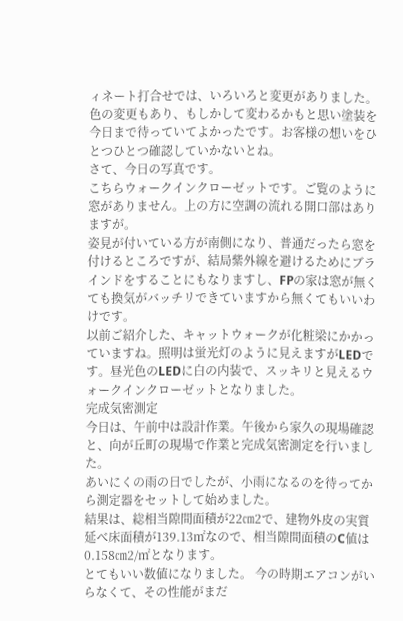ィネート打合せでは、いろいろと変更がありました。色の変更もあり、もしかして変わるかもと思い塗装を今日まで待っていてよかったです。お客様の想いをひとつひとつ確認していかないとね。
さて、今日の写真です。
こちらウォークインクローゼットです。ご覧のように窓がありません。上の方に空調の流れる開口部はありますが。
姿見が付いている方が南側になり、普通だったら窓を付けるところですが、結局紫外線を避けるためにブラインドをすることにもなりますし、FPの家は窓が無くても換気がバッチリできていますから無くてもいいわけです。
以前ご紹介した、キャットウォークが化粧梁にかかっていますね。照明は蛍光灯のように見えますがLEDです。昼光色のLEDに白の内装で、スッキリと見えるウォークインクローゼットとなりました。
完成気密測定
今日は、午前中は設計作業。午後から家久の現場確認と、向が丘町の現場で作業と完成気密測定を行いました。
あいにくの雨の日でしたが、小雨になるのを待ってから測定器をセットして始めました。
結果は、総相当隙間面積が22㎝2で、建物外皮の実質延べ床面積が139.13㎡なので、相当隙間面積のC値は0.158㎝2/㎡となります。
とてもいい数値になりました。 今の時期エアコンがいらなくて、その性能がまだ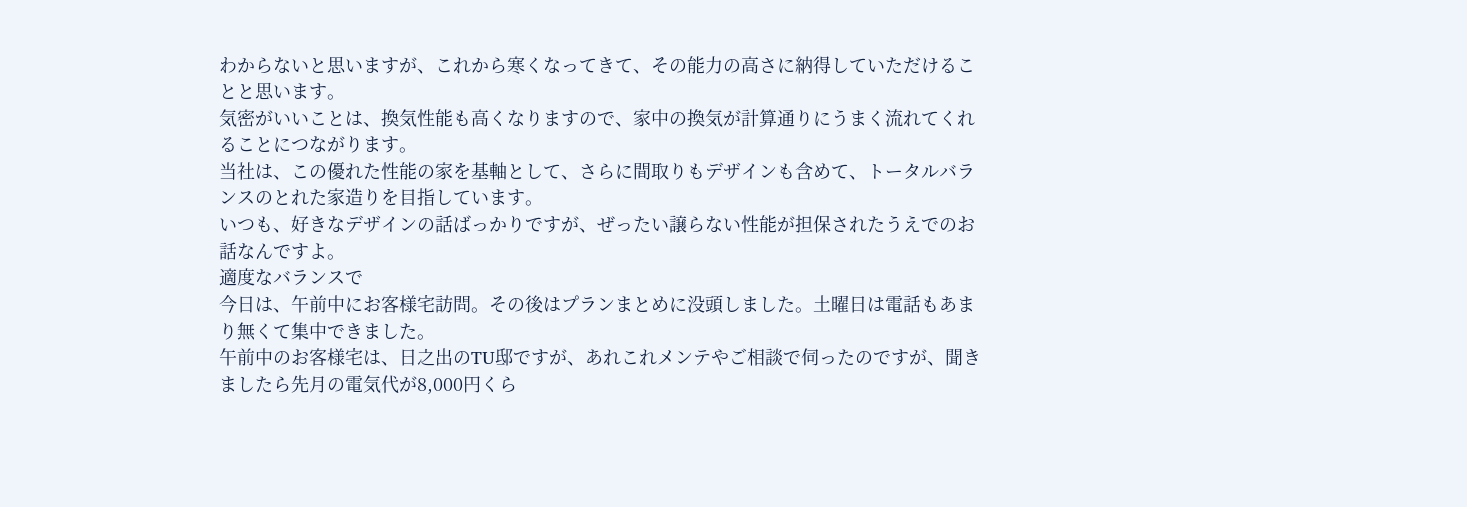わからないと思いますが、これから寒くなってきて、その能力の高さに納得していただけることと思います。
気密がいいことは、換気性能も高くなりますので、家中の換気が計算通りにうまく流れてくれることにつながります。
当社は、この優れた性能の家を基軸として、さらに間取りもデザインも含めて、トータルバランスのとれた家造りを目指しています。
いつも、好きなデザインの話ばっかりですが、ぜったい譲らない性能が担保されたうえでのお話なんですよ。
適度なバランスで
今日は、午前中にお客様宅訪問。その後はプランまとめに没頭しました。土曜日は電話もあまり無くて集中できました。
午前中のお客様宅は、日之出のTU邸ですが、あれこれメンテやご相談で伺ったのですが、聞きましたら先月の電気代が8,000円くら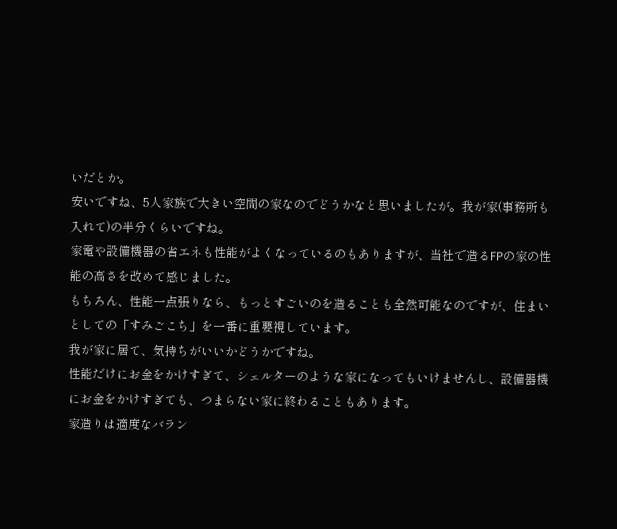いだとか。
安いですね、5人家族で大きい空間の家なのでどうかなと思いましたが。我が家(事務所も入れて)の半分くらいですね。
家電や設備機器の省エネも性能がよくなっているのもありますが、当社で造るFPの家の性能の高さを改めて感じました。
もちろん、性能一点張りなら、もっとすごいのを造ることも全然可能なのですが、住まいとしての「すみごこち」を一番に重要視しています。
我が家に居て、気持ちがいいかどうかですね。
性能だけにお金をかけすぎて、シェルターのような家になってもいけませんし、設備器機にお金をかけすぎても、つまらない家に終わることもあります。
家造りは適度なバラン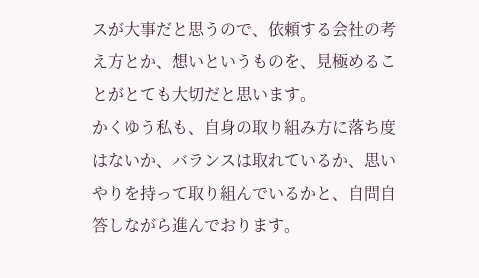スが大事だと思うので、依頼する会社の考え方とか、想いというものを、見極めることがとても大切だと思います。
かくゆう私も、自身の取り組み方に落ち度はないか、バランスは取れているか、思いやりを持って取り組んでいるかと、自問自答しながら進んでおります。